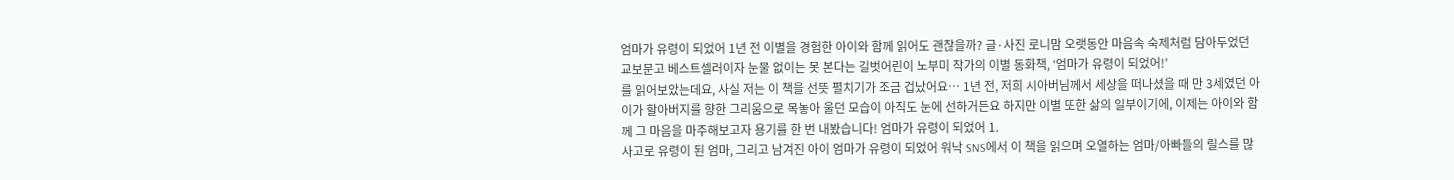엄마가 유령이 되었어 1년 전 이별을 경험한 아이와 함께 읽어도 괜찮을까? 글·사진 로니맘 오랫동안 마음속 숙제처럼 담아두었던 교보문고 베스트셀러이자 눈물 없이는 못 본다는 길벗어린이 노부미 작가의 이별 동화책, ‘엄마가 유령이 되었어!’
를 읽어보았는데요, 사실 저는 이 책을 선뜻 펼치기가 조금 겁났어요… 1년 전, 저희 시아버님께서 세상을 떠나셨을 때 만 3세였던 아이가 할아버지를 향한 그리움으로 목놓아 울던 모습이 아직도 눈에 선하거든요 하지만 이별 또한 삶의 일부이기에, 이제는 아이와 함께 그 마음을 마주해보고자 용기를 한 번 내봤습니다! 엄마가 유령이 되었어 1.
사고로 유령이 된 엄마, 그리고 남겨진 아이 엄마가 유령이 되었어 워낙 SNS에서 이 책을 읽으며 오열하는 엄마/아빠들의 릴스를 많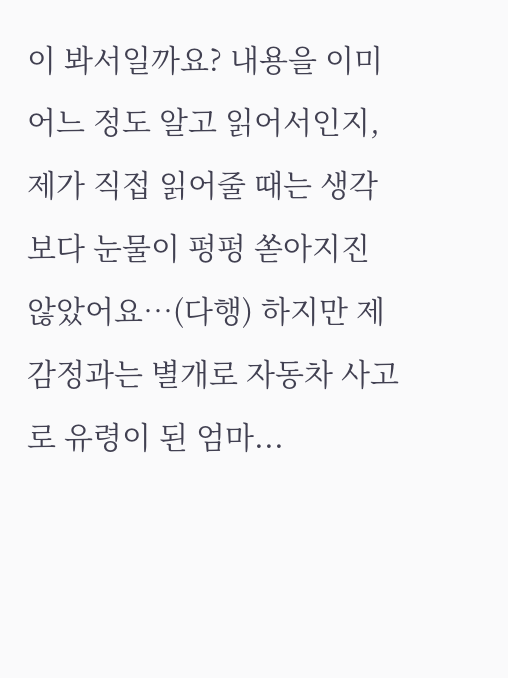이 봐서일까요? 내용을 이미 어느 정도 알고 읽어서인지, 제가 직접 읽어줄 때는 생각보다 눈물이 펑펑 쏟아지진 않았어요…(다행) 하지만 제 감정과는 별개로 자동차 사고로 유령이 된 엄마...